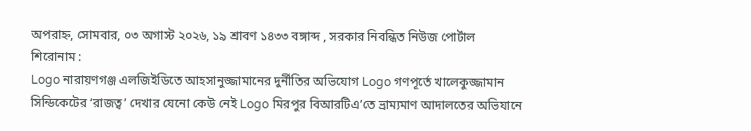অপরাহ্ন, সোমবার, ০৩ অগাস্ট ২০২৬, ১৯ শ্রাবণ ১৪৩৩ বঙ্গাব্দ , সরকার নিবন্ধিত নিউজ পোর্টাল
শিরোনাম :
Logo নারায়ণগঞ্জ এলজিইডিতে আহসানুজ্জামানের দুর্নীতির অভিযোগ Logo গণপূর্তে খালেকুজ্জামান সিন্ডিকেটের ‘রাজত্ব’ দেখার যেনো কেউ নেই Logo মিরপুর বিআরটিএ’তে ভ্রাম্যমাণ আদালতের অভিযানে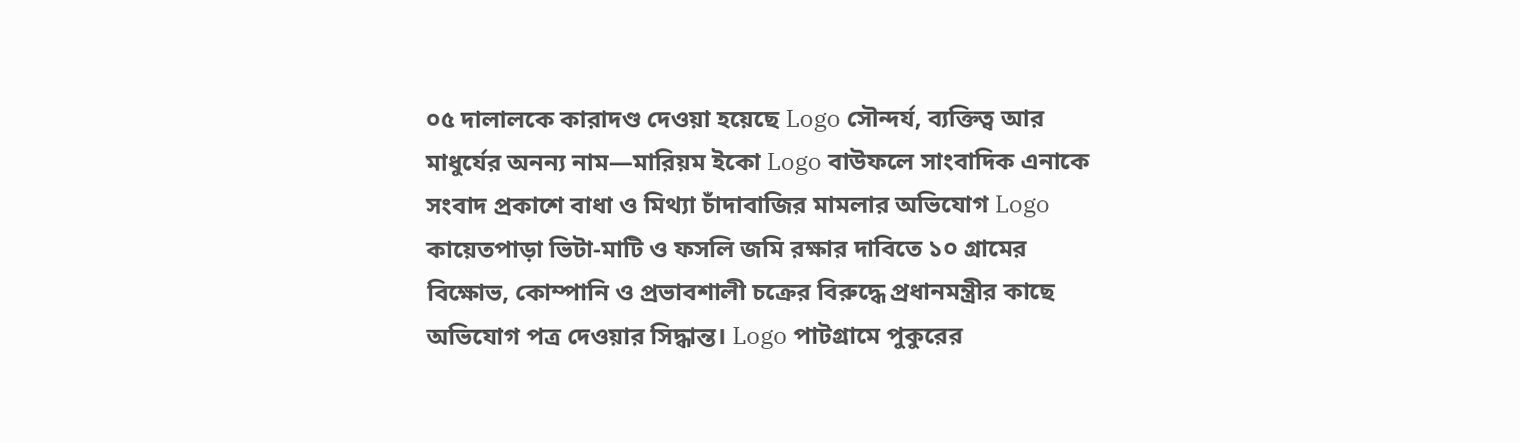০৫ দালালকে কারাদণ্ড দেওয়া হয়েছে Logo সৌন্দর্য, ব্যক্তিত্ব আর মাধুর্যের অনন্য নাম—মারিয়ম ইকো Logo বাউফলে সাংবাদিক এনাকে সংবাদ প্রকাশে বাধা ও মিথ্যা চাঁদাবাজির মামলার অভিযোগ Logo কায়েতপাড়া ভিটা-মাটি ও ফসলি জমি রক্ষার দাবিতে ১০ গ্রামের বিক্ষোভ, কোম্পানি ও প্রভাবশালী চক্রের বিরুদ্ধে প্রধানমন্ত্রীর কাছে অভিযোগ পত্র দেওয়ার সিদ্ধান্ত। Logo পাটগ্রামে পুকুরের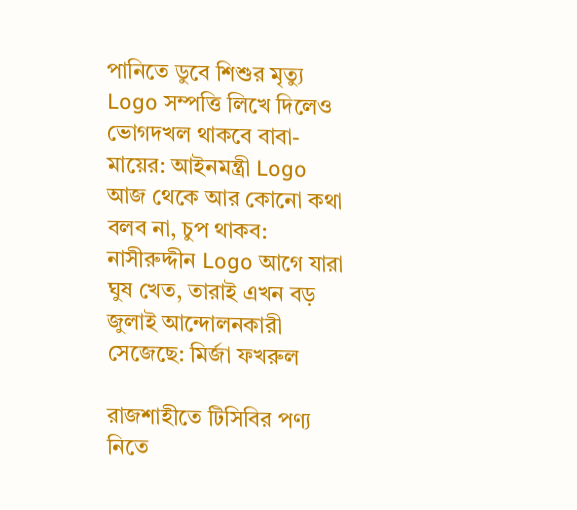পানিতে ডুবে শিশুর মৃত্যু Logo সম্পত্তি লিখে দিলেও ভোগদখল থাকবে বাবা-মায়ের: আইনমন্ত্রী Logo আজ থেকে আর কোনো কথা বলব না, চুপ থাকব: নাসীরুদ্দীন Logo আগে যারা ঘুষ খেত, তারাই এখন বড় জুলাই আন্দোলনকারী সেজেছে: মির্জা ফখরুল

রাজশাহীতে টিসিবির পণ্য নিতে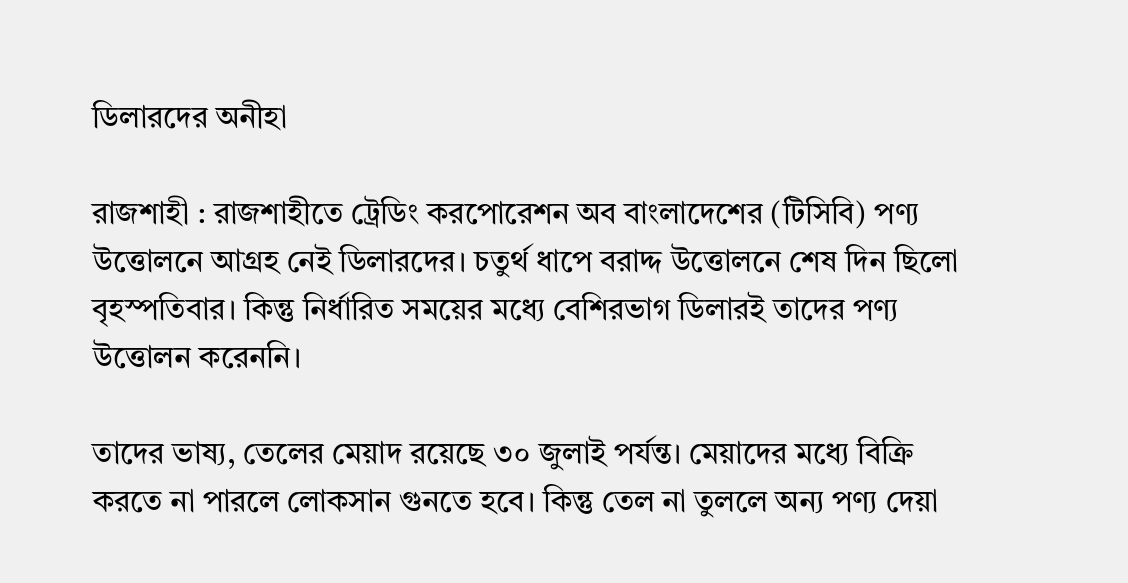ডিলারদের অনীহা

রাজশাহী : রাজশাহীতে ট্রেডিং করপোরেশন অব বাংলাদেশের (টিসিবি) পণ্য উত্তোলনে আগ্রহ নেই ডিলারদের। চতুর্থ ধাপে বরাদ্দ উত্তোলনে শেষ দিন ছিলো বৃহস্পতিবার। কিন্তু নির্ধারিত সময়ের মধ্যে বেশিরভাগ ডিলারই তাদের পণ্য উত্তোলন করেননি।

তাদের ভাষ্য, তেলের মেয়াদ রয়েছে ৩০ জুলাই পর্যন্ত। মেয়াদের মধ্যে বিক্রি করতে না পারলে লোকসান গুনতে হবে। কিন্তু তেল না তুললে অন্য পণ্য দেয়া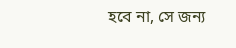হবে না, সে জন্য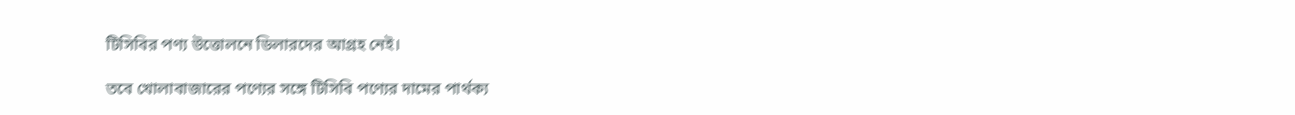টিসিবির পণ্য উত্তোলনে ডিলারদের আগ্রহ নেই।

তবে খোলাবাজারের পণ্যের সঙ্গে টিসিবি পণ্যের দামের পার্থক্য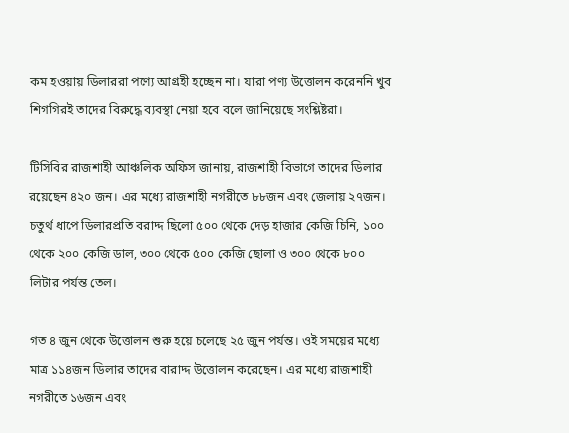কম হওয়ায় ডিলাররা পণ্যে আগ্রহী হচ্ছেন না। যারা পণ্য উত্তোলন করেননি খুব শিগগিরই তাদের বিরুদ্ধে ব্যবস্থা নেয়া হবে বলে জানিয়েছে সংশ্লিষ্টরা।

টিসিবির রাজশাহী আঞ্চলিক অফিস জানায়, রাজশাহী বিভাগে তাদের ডিলার রয়েছেন ৪২০ জন। এর মধ্যে রাজশাহী নগরীতে ৮৮জন এবং জেলায় ২৭জন। চতুর্থ ধাপে ডিলারপ্রতি বরাদ্দ ছিলো ৫০০ থেকে দেড় হাজার কেজি চিনি, ১০০ থেকে ২০০ কেজি ডাল, ৩০০ থেকে ৫০০ কেজি ছোলা ও ৩০০ থেকে ৮০০ লিটার পর্যন্ত তেল।

গত ৪ জুন থেকে উত্তোলন শুরু হয়ে চলেছে ২৫ জুন পর্যন্ত। ওই সময়ের মধ্যে মাত্র ১১৪জন ডিলার তাদের বারাদ্দ উত্তোলন করেছেন। এর মধ্যে রাজশাহী নগরীতে ১৬জন এবং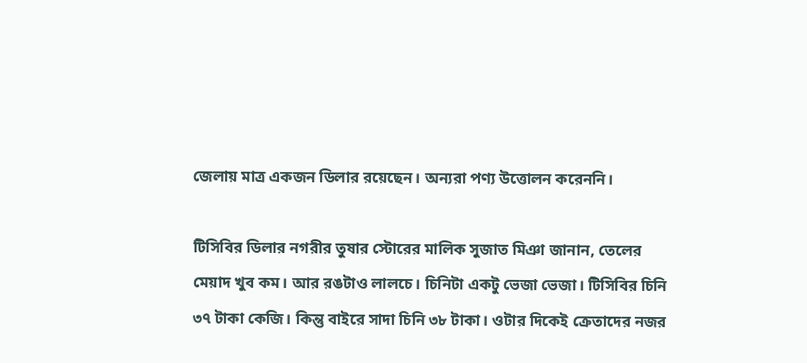জেলায় মাত্র একজন ডিলার রয়েছেন। অন্যরা পণ্য উত্তোলন করেননি।

টিসিবির ডিলার নগরীর তুষার স্টোরের মালিক সুজাত মিঞা জানান, তেলের মেয়াদ খুব কম। আর রঙটাও লালচে। চিনিটা একটু ভেজা ভেজা। টিসিবির চিনি ৩৭ টাকা কেজি। কিন্তু বাইরে সাদা চিনি ৩৮ টাকা। ওটার দিকেই ক্রেতাদের নজর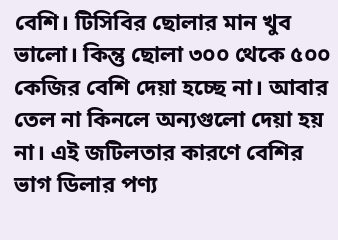বেশি। টিসিবির ছোলার মান খুব ভালো। কিন্তু ছোলা ৩০০ থেকে ৫০০ কেজির বেশি দেয়া হচ্ছে না। আবার তেল না কিনলে অন্যগুলো দেয়া হয় না। এই জটিলতার কারণে বেশির ভাগ ডিলার পণ্য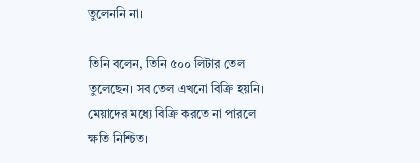তুলেননি না।

তিনি বলেন, তিনি ৫০০ লিটার তেল তুলেছেন। সব তেল এখনো বিক্রি হয়নি। মেয়াদের মধ্যে বিক্রি করতে না পারলে ক্ষতি নিশ্চিত।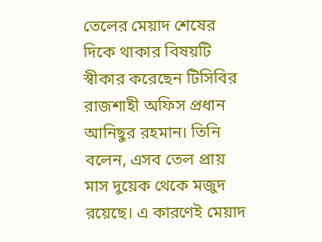তেলের মেয়াদ শেষের দিকে থাকার বিষয়টি স্বীকার করেছেন টিসিবির রাজশাহী অফিস প্রধান আনিছুর রহমান। তিনি বলেন, এসব তেল প্রায় মাস দুয়েক থেকে মজুদ রয়েছে। এ কারণেই মেয়াদ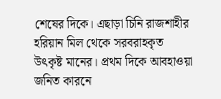শেষের দিকে। এছাড়া চিনি রাজশাহীর হরিয়ান মিল থেকে সরবরাহকৃত উৎকৃষ্ট মানের। প্রথম দিকে আবহাওয়া জনিত কারনে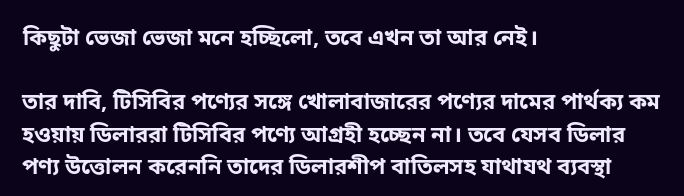কিছুটা ভেজা ভেজা মনে হচ্ছিলো, তবে এখন তা আর নেই।

তার দাবি, টিসিবির পণ্যের সঙ্গে খোলাবাজারের পণ্যের দামের পার্থক্য কম হওয়ায় ডিলাররা টিসিবির পণ্যে আগ্রহী হচ্ছেন না। তবে যেসব ডিলার পণ্য উত্তোলন করেননি তাদের ডিলারশীপ বাতিলসহ যাথাযথ ব্যবস্থা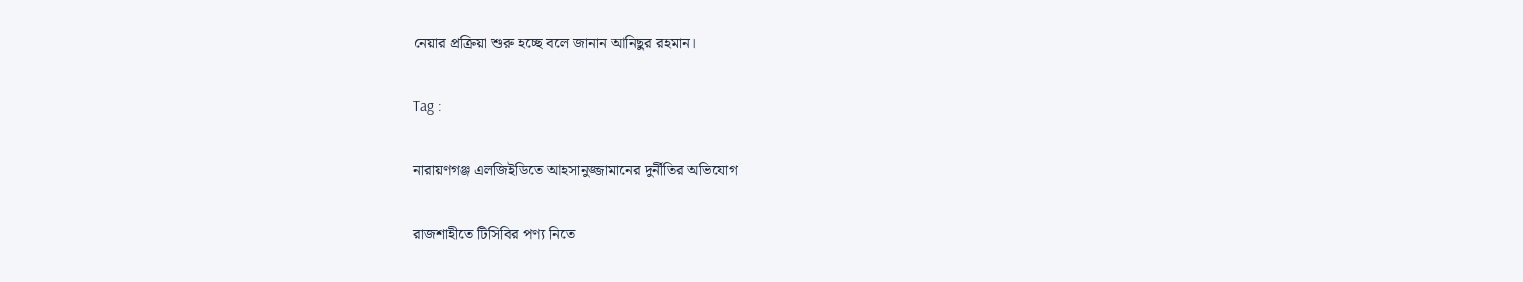নেয়ার প্রক্রিয়া শুরু হচ্ছে বলে জানান আনিছুর রহমান।

Tag :

নারায়ণগঞ্জ এলজিইডিতে আহসানুজ্জামানের দুর্নীতির অভিযোগ

রাজশাহীতে টিসিবির পণ্য নিতে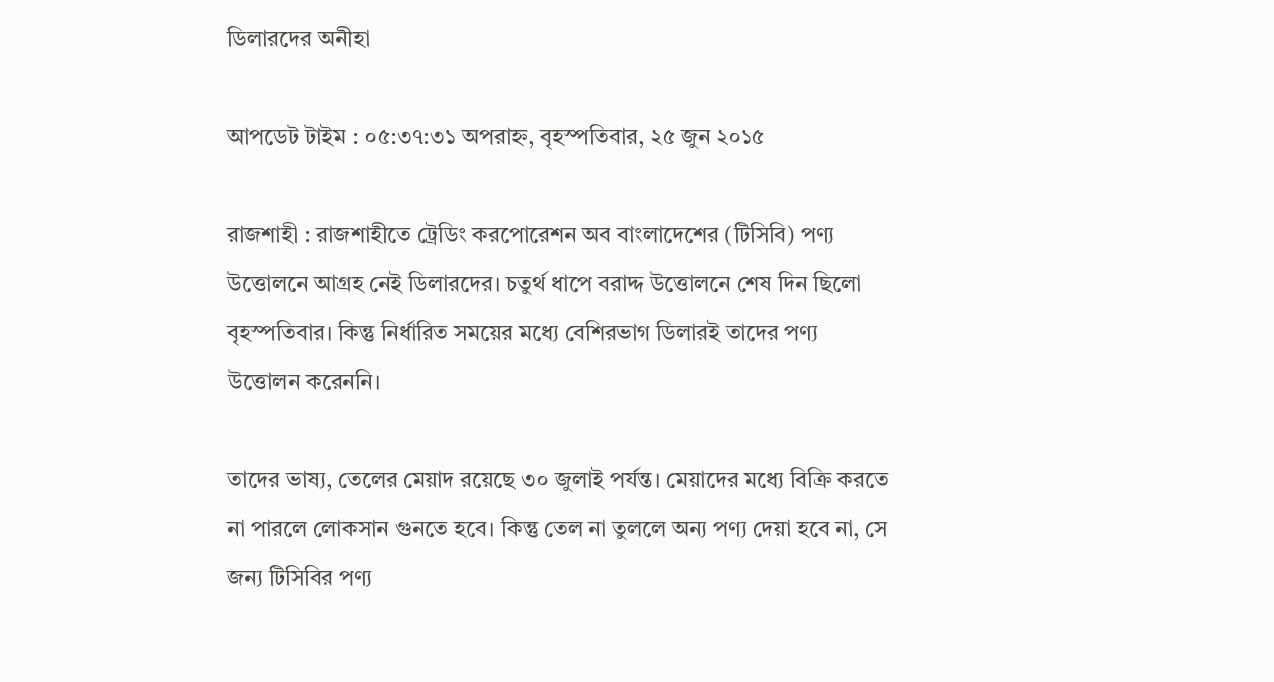ডিলারদের অনীহা

আপডেট টাইম : ০৫:৩৭:৩১ অপরাহ্ন, বৃহস্পতিবার, ২৫ জুন ২০১৫

রাজশাহী : রাজশাহীতে ট্রেডিং করপোরেশন অব বাংলাদেশের (টিসিবি) পণ্য উত্তোলনে আগ্রহ নেই ডিলারদের। চতুর্থ ধাপে বরাদ্দ উত্তোলনে শেষ দিন ছিলো বৃহস্পতিবার। কিন্তু নির্ধারিত সময়ের মধ্যে বেশিরভাগ ডিলারই তাদের পণ্য উত্তোলন করেননি।

তাদের ভাষ্য, তেলের মেয়াদ রয়েছে ৩০ জুলাই পর্যন্ত। মেয়াদের মধ্যে বিক্রি করতে না পারলে লোকসান গুনতে হবে। কিন্তু তেল না তুললে অন্য পণ্য দেয়া হবে না, সে জন্য টিসিবির পণ্য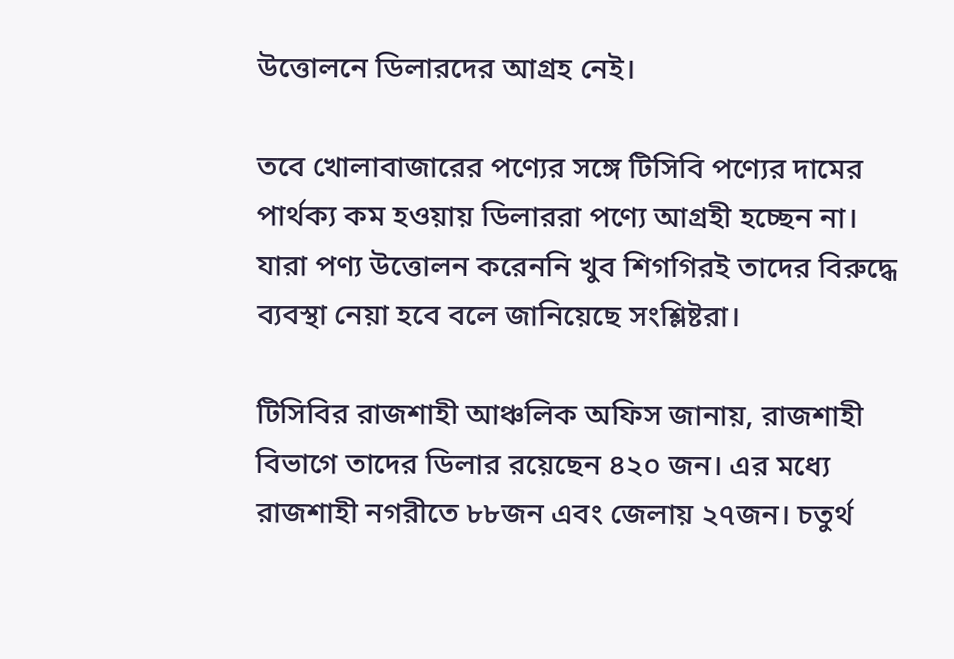উত্তোলনে ডিলারদের আগ্রহ নেই।

তবে খোলাবাজারের পণ্যের সঙ্গে টিসিবি পণ্যের দামের পার্থক্য কম হওয়ায় ডিলাররা পণ্যে আগ্রহী হচ্ছেন না। যারা পণ্য উত্তোলন করেননি খুব শিগগিরই তাদের বিরুদ্ধে ব্যবস্থা নেয়া হবে বলে জানিয়েছে সংশ্লিষ্টরা।

টিসিবির রাজশাহী আঞ্চলিক অফিস জানায়, রাজশাহী বিভাগে তাদের ডিলার রয়েছেন ৪২০ জন। এর মধ্যে রাজশাহী নগরীতে ৮৮জন এবং জেলায় ২৭জন। চতুর্থ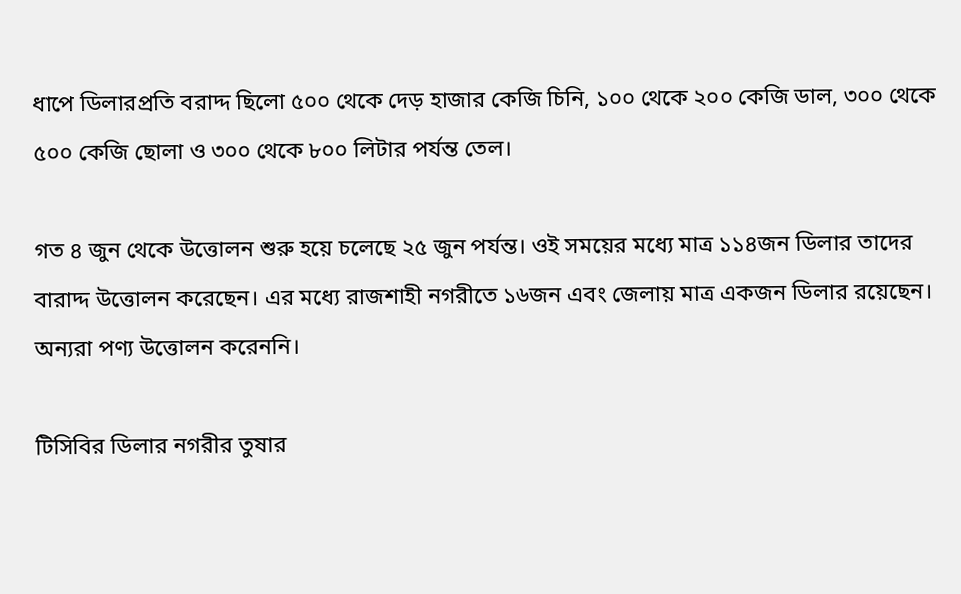ধাপে ডিলারপ্রতি বরাদ্দ ছিলো ৫০০ থেকে দেড় হাজার কেজি চিনি, ১০০ থেকে ২০০ কেজি ডাল, ৩০০ থেকে ৫০০ কেজি ছোলা ও ৩০০ থেকে ৮০০ লিটার পর্যন্ত তেল।

গত ৪ জুন থেকে উত্তোলন শুরু হয়ে চলেছে ২৫ জুন পর্যন্ত। ওই সময়ের মধ্যে মাত্র ১১৪জন ডিলার তাদের বারাদ্দ উত্তোলন করেছেন। এর মধ্যে রাজশাহী নগরীতে ১৬জন এবং জেলায় মাত্র একজন ডিলার রয়েছেন। অন্যরা পণ্য উত্তোলন করেননি।

টিসিবির ডিলার নগরীর তুষার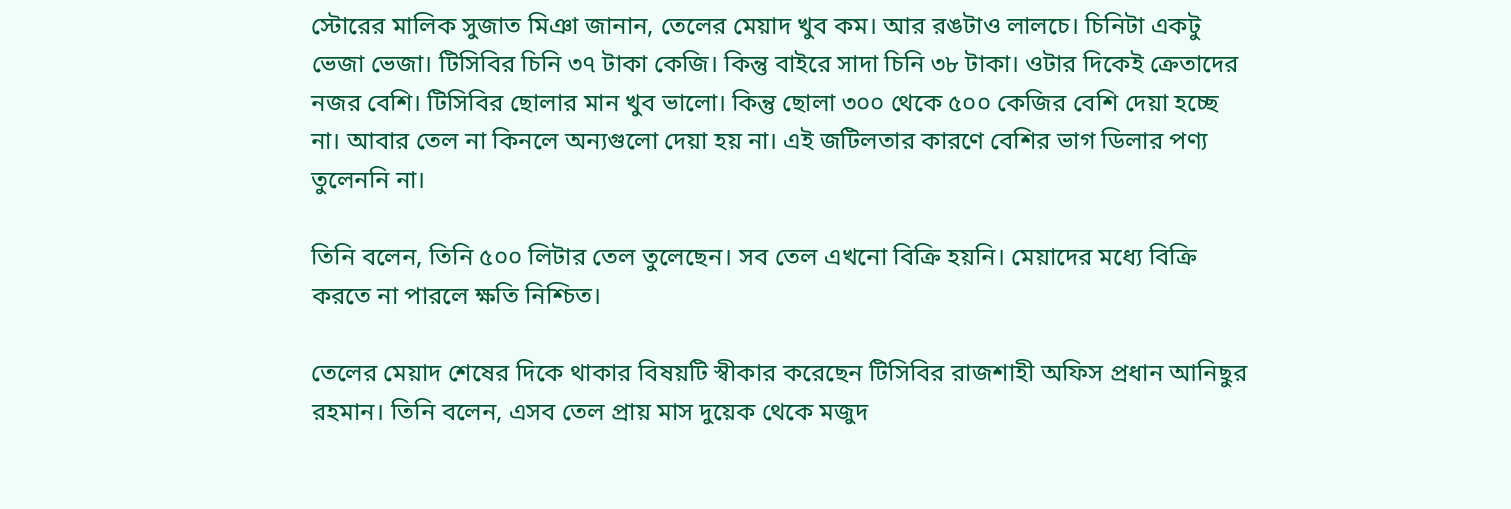স্টোরের মালিক সুজাত মিঞা জানান, তেলের মেয়াদ খুব কম। আর রঙটাও লালচে। চিনিটা একটু ভেজা ভেজা। টিসিবির চিনি ৩৭ টাকা কেজি। কিন্তু বাইরে সাদা চিনি ৩৮ টাকা। ওটার দিকেই ক্রেতাদের নজর বেশি। টিসিবির ছোলার মান খুব ভালো। কিন্তু ছোলা ৩০০ থেকে ৫০০ কেজির বেশি দেয়া হচ্ছে না। আবার তেল না কিনলে অন্যগুলো দেয়া হয় না। এই জটিলতার কারণে বেশির ভাগ ডিলার পণ্য তুলেননি না।

তিনি বলেন, তিনি ৫০০ লিটার তেল তুলেছেন। সব তেল এখনো বিক্রি হয়নি। মেয়াদের মধ্যে বিক্রি করতে না পারলে ক্ষতি নিশ্চিত।

তেলের মেয়াদ শেষের দিকে থাকার বিষয়টি স্বীকার করেছেন টিসিবির রাজশাহী অফিস প্রধান আনিছুর রহমান। তিনি বলেন, এসব তেল প্রায় মাস দুয়েক থেকে মজুদ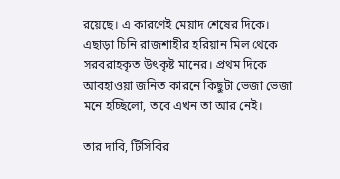রয়েছে। এ কারণেই মেয়াদ শেষের দিকে। এছাড়া চিনি রাজশাহীর হরিয়ান মিল থেকে সরবরাহকৃত উৎকৃষ্ট মানের। প্রথম দিকে আবহাওয়া জনিত কারনে কিছুটা ভেজা ভেজা মনে হচ্ছিলো, তবে এখন তা আর নেই।

তার দাবি, টিসিবির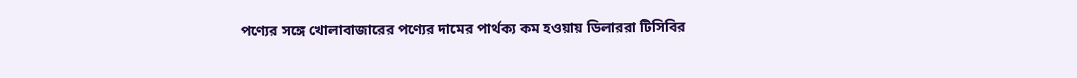পণ্যের সঙ্গে খোলাবাজারের পণ্যের দামের পার্থক্য কম হওয়ায় ডিলাররা টিসিবির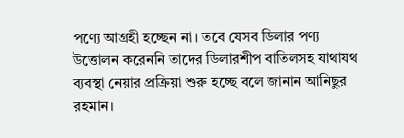পণ্যে আগ্রহী হচ্ছেন না। তবে যেসব ডিলার পণ্য উত্তোলন করেননি তাদের ডিলারশীপ বাতিলসহ যাথাযথ ব্যবস্থা নেয়ার প্রক্রিয়া শুরু হচ্ছে বলে জানান আনিছুর রহমান।